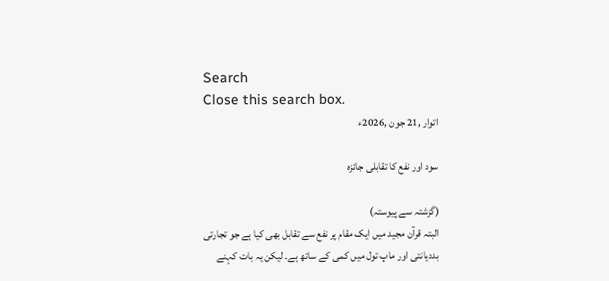Search
Close this search box.
اتوار ,21 جون ,2026ء

سود اور نفع کا تقابلی جائزہ

(گزشتہ سے پیوستہ)
البتہ قرآن مجید میں ایک مقام پر نفع سے تقابل بھی کیا ہے جو تجارتی بددیانتی اور ماپ تول میں کمی کے ساتھ ہے۔ لیکن یہ بات کہنے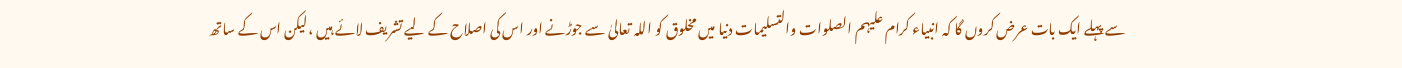سے پہلے ایک بات عرض کروں گا کہ انبیاء کرام علیہم الصلوات والتسلیمات دنیا میں مخلوق کو اللہ تعالیٰ سے جوڑنے اور اس کی اصلاح کے لیے تشریف لائے ہیں ،لیکن اس کے ساتھ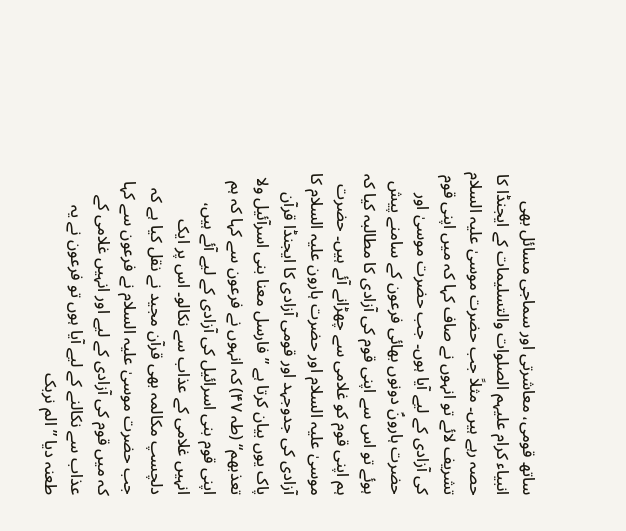ساتھ قومی، معاشرتی اور سماجی مسائل بھی انبیاء کرام علیہم الصلوات والتسلیمات کے ایجنڈا کا حصہ رہے ہیں۔ مثلاً جب حضرت موسیٰ علیہ السلام تشریف لائے تو انہوں نے صاف کہا کہ میں اپنی قوم کی آزادی کے لیے آیا ہوں۔ جب حضرت موسیٰ اور حضرت ہارونؑ دونوں بھائی فرعون کے سامنے پیش ہوئے تو اس سے اپنی قوم کی آزادی کا مطالبہ کیا کہ ہم اپنی قوم کو غلامی سے چھڑانے آئے ہیں۔ حضرت موسیٰ علیہ السلام اور حضرت ہارون علیہ السلام کا آزادی کی جدوجہد اور قومی آزادی کا ایجنڈا قرآن پاک یوں بیان کرتا ہے ”فارسل معنا بنی اسرآئیل ولا تعذبھم“ (طہ ۴۷) کہ انہوں نے فرعون سے کہا کہ ہم اپنی قوم بنی اسرائیل کی آزادی کے لیے آئے ہیں، انہیں غلامی کے عذاب سے نکالو۔ اس پر ایک دلچسپ مکالمہ بھی قرآن مجید نے نقل کیا ہے کہ جب حضرت موسیٰ علیہ السلام نے فرعون سے کہا کہ میں قوم کی آزادی کے لیے اور انہیں غلامی کے عذاب سے نکالنے کے لیے آیا ہوں تو فرعون نے یہ طعنہ دیا ”الم نربک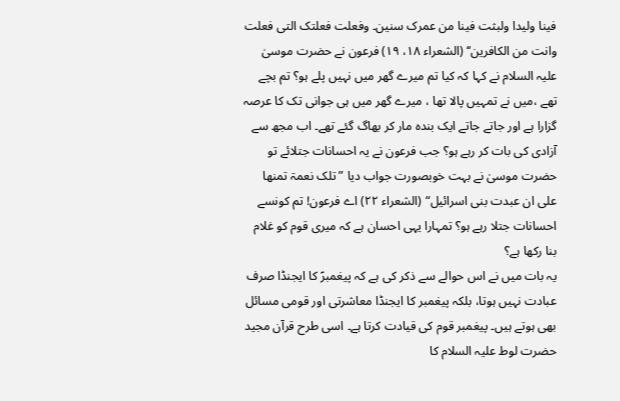فینا ولیدا ولبثت فینا من عمرک سنین۔ وفعلت فعلتک التی فعلت وانت من الکافرین‘‘ (الشعراء ۱۸، ۱۹) فرعون نے حضرت موسیٰ علیہ السلام نے کہا کہ کیا تم میرے گھر میں نہیں پلے ہو؟ تم بچے تھے ،میں نے تمہیں پالا تھا ، میرے گھر میں ہی جوانی تک کا عرصہ گزارا ہے اور جاتے جاتے ایک بندہ مار کر بھاگ گئے تھے۔ اب مجھ سے آزادی کی بات کر رہے ہو؟ جب فرعون نے یہ احسانات جتلائے تو حضرت موسیٰ نے بہت خوبصورت جواب دیا ”تلک نعمۃ تمنھا علی ان عبدت بنی اسرائیل“ (الشعراء ۲۲) اے فرعون! تم کونسے احسانات جتلا رہے ہو؟ تمہارا یہی احسان ہے کہ میری قوم کو غلام بنا رکھا ہے؟
یہ بات میں نے اس حوالے سے ذکر کی ہے کہ پیغمبرؑ کا ایجنڈا صرف عبادت نہیں ہوتا، بلکہ پیغمبر کا ایجنڈا معاشرتی اور قومی مسائل بھی ہوتے ہیں۔ پیغمبر قوم کی قیادت کرتا ہے۔ اسی طرح قرآن مجید حضرت لوط علیہ السلام کا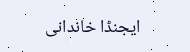ایجنڈا خاندانی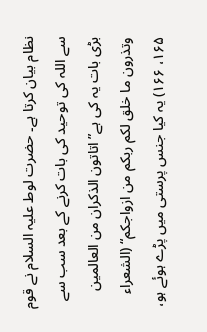نظام بیان کرتا ہے۔ حضرت لوط علیہ السلام نے قوم سے اللہ کی توحید کی بات کرنے کے بعد سب سے بڑی بات یہ کی ہے” اتاتون الذکران من العالمین وتذرون ما خلق لکم ربکم من ازواجکم“ (الشعراء ۱۶۵، ۱۶۶) یہ کیا جنس پرستی میں پڑے ہوئے ہو،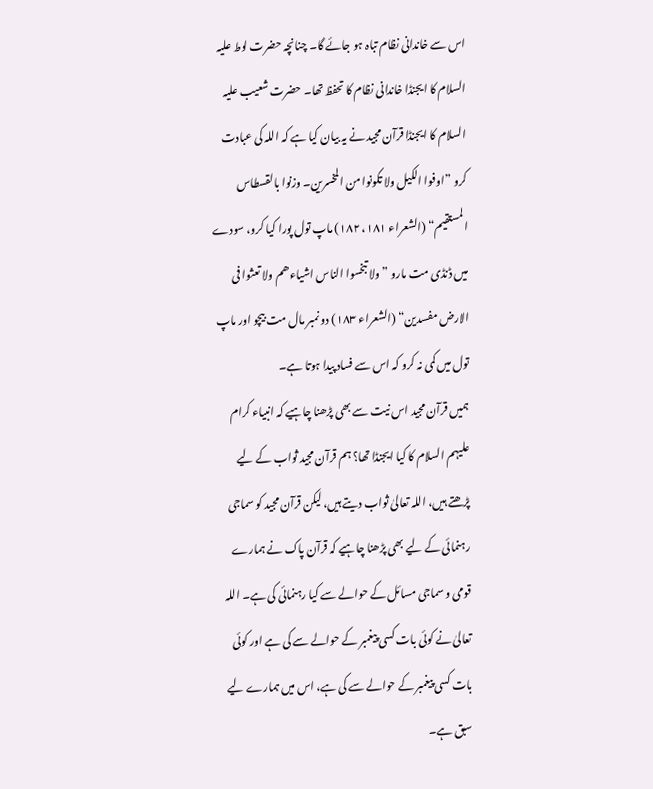اس سے خاندانی نظام تباہ ہو جائے گا۔ چنانچہ حضرت لوط علیہ السلام کا ایجنڈا خاندانی نظام کا تحفظ تھا۔ حضرت شعیب علیہ السلام کا ایجنڈا قرآن مجید نے یہ بیان کیا ہے کہ اللہ کی عبادت کرو ”اوفوا الکیل ولا تکونوا من المخسرین۔ وزنوا بالقسطاس المستقیم“ (الشعراء ۱۸۱، ۱۸۲) ماپ تول پورا کیا کرو، سودے میں ڈنڈی مت مارو ”ولا تبخسوا الناس اشیاءھم ولا تعثوا فی الارض مفسدین“ (الشعراء ۱۸۳) دو نمبر مال مت بیچو اور ماپ تول میں کمی نہ کرو کہ اس سے فساد پیدا ہوتا ہے۔
ہمیں قرآن مجید اس نیت سے بھی پڑھنا چاہیے کہ انبیاء کرام علیہم السلام کا کیا ایجنڈا تھا؟ ہم قرآن مجید ثواب کے لیے پڑھتے ہیں، اللہ تعالیٰ ثواب دیتے ہیں، لیکن قرآن مجید کو سماجی رہنمائی کے لیے بھی پڑھنا چاہیے کہ قرآن پاک نے ہمارے قومی و سماجی مسائل کے حوالے سے کیا رہنمائی کی ہے۔ اللہ تعالیٰ نے کوئی بات کسی پیغمبر کے حوالے سے کی ہے اور کوئی بات کسی پیغمبر کے حوالے سے کی ہے، اس میں ہمارے لیے سبق ہے۔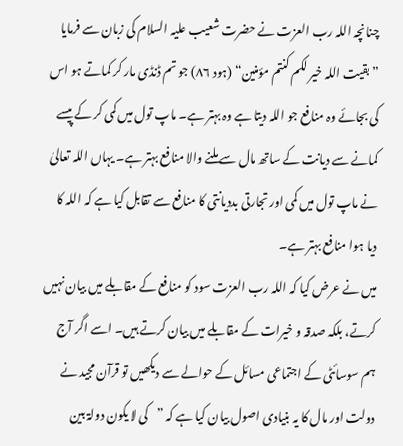چنانچہ اللہ رب العزت نے حضرت شعیب علیہ السلام کی زبان سے فرمایا ”بقیت اللہ خیر لکم کنتم مؤمنین“ (ہود ۸۶) جو تم ڈنڈی مار کر کماتے ہو اس کی بجائے وہ منافع جو اللہ دیتا ہے وہ بہتر ہے۔ ماپ تول میں کمی کر کے پیسے کمانے سے دیانت کے ساتھ مال سے ملنے والا منافع بہتر ہے۔ یہاں اللہ تعالیٰ نے ماپ تول میں کمی اور تجارتی بددیانتی کا منافع سے تقابل کیا ہے کہ اللہ کا دیا ہوا منافع بہتر ہے۔
میں نے عرض کیا کہ اللہ رب العزت سود کو منافع کے مقابلے میں بیان نہیں کرتے، بلکہ صدقہ و خیرات کے مقابلے میں بیان کرتے ہیں۔ اسے اگر آج ہم سوسائٹی کے اجتماعی مسائل کے حوالے سے دیکھیں تو قرآن مجید نے دولت اور مال کا یہ بنیادی اصول بیان کیا ہے کہ ”کی لا یکون دولۃ بین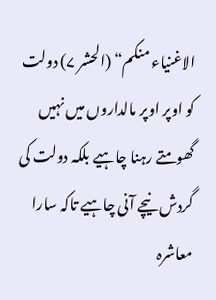الاغنیاء منکم“ (الحشر ۷) دولت کو اوپر اوپر مالداروں میں نہیں گھومتے رہنا چاہیے بلکہ دولت کی گردش نیچے آنی چاہیے تاکہ سارا معاشرہ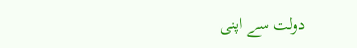دولت سے اپنی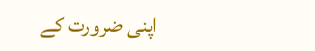اپنی ضرورت کے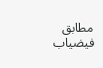مطابق فیضیاب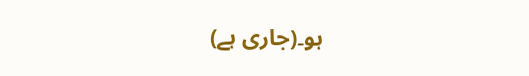ہو۔(جاری ہے)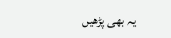یہ بھی پڑھیں